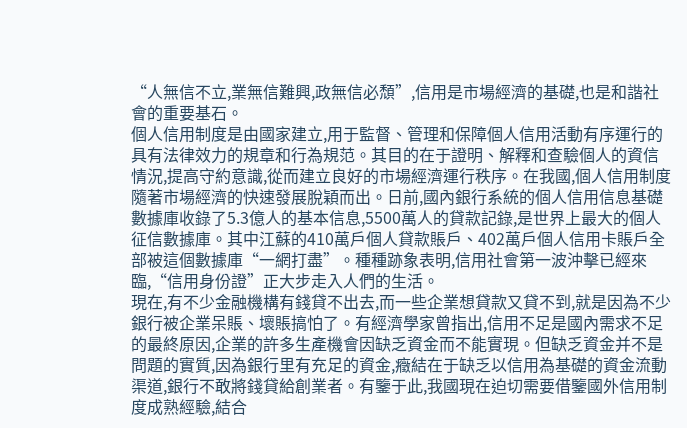“人無信不立,業無信難興,政無信必頹”,信用是市場經濟的基礎,也是和諧社會的重要基石。
個人信用制度是由國家建立,用于監督、管理和保障個人信用活動有序運行的具有法律效力的規章和行為規范。其目的在于證明、解釋和查驗個人的資信情況,提高守約意識,從而建立良好的市場經濟運行秩序。在我國,個人信用制度隨著市場經濟的快速發展脫穎而出。日前,國內銀行系統的個人信用信息基礎數據庫收錄了5.3億人的基本信息,5500萬人的貸款記錄,是世界上最大的個人征信數據庫。其中江蘇的410萬戶個人貸款賬戶、402萬戶個人信用卡賬戶全部被這個數據庫“一網打盡”。種種跡象表明,信用社會第一波沖擊已經來臨,“信用身份證”正大步走入人們的生活。
現在,有不少金融機構有錢貸不出去,而一些企業想貸款又貸不到,就是因為不少銀行被企業呆賬、壞賬搞怕了。有經濟學家曾指出,信用不足是國內需求不足的最終原因,企業的許多生產機會因缺乏資金而不能實現。但缺乏資金并不是問題的實質,因為銀行里有充足的資金,癥結在于缺乏以信用為基礎的資金流動渠道,銀行不敢將錢貸給創業者。有鑒于此,我國現在迫切需要借鑒國外信用制度成熟經驗,結合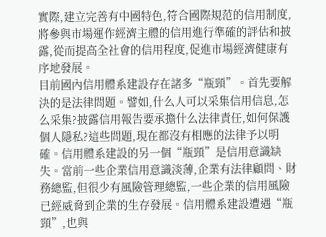實際,建立完善有中國特色,符合國際規范的信用制度,將參與市場運作經濟主體的信用進行準確的評估和披露,從而提高全社會的信用程度,促進市場經濟健康有序地發展。
目前國內信用體系建設存在諸多“瓶頸”。首先要解決的是法律問題。譬如,什么人可以采集信用信息,怎么采集?披露信用報告要承擔什么法律責任,如何保護個人隱私?這些問題,現在都沒有相應的法律予以明確。信用體系建設的另一個“瓶頸”是信用意識缺失。當前一些企業信用意識淡薄,企業有法律顧問、財務總監,但很少有風險管理總監,一些企業的信用風險已經威脅到企業的生存發展。信用體系建設遭遇“瓶頸”,也與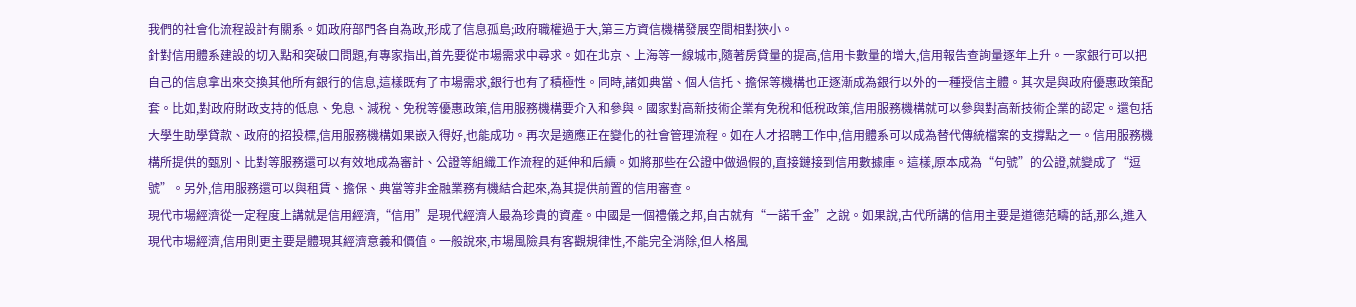我們的社會化流程設計有關系。如政府部門各自為政,形成了信息孤島;政府職權過于大,第三方資信機構發展空間相對狹小。
針對信用體系建設的切入點和突破口問題,有專家指出,首先要從市場需求中尋求。如在北京、上海等一線城市,隨著房貸量的提高,信用卡數量的增大,信用報告查詢量逐年上升。一家銀行可以把自己的信息拿出來交換其他所有銀行的信息,這樣既有了市場需求,銀行也有了積極性。同時,諸如典當、個人信托、擔保等機構也正逐漸成為銀行以外的一種授信主體。其次是與政府優惠政策配套。比如,對政府財政支持的低息、免息、減稅、免稅等優惠政策,信用服務機構要介入和參與。國家對高新技術企業有免稅和低稅政策,信用服務機構就可以參與對高新技術企業的認定。還包括大學生助學貸款、政府的招投標,信用服務機構如果嵌入得好,也能成功。再次是適應正在變化的社會管理流程。如在人才招聘工作中,信用體系可以成為替代傳統檔案的支撐點之一。信用服務機構所提供的甄別、比對等服務還可以有效地成為審計、公證等組織工作流程的延伸和后續。如將那些在公證中做過假的,直接鏈接到信用數據庫。這樣,原本成為“句號”的公證,就變成了“逗號”。另外,信用服務還可以與租賃、擔保、典當等非金融業務有機結合起來,為其提供前置的信用審查。
現代市場經濟從一定程度上講就是信用經濟,“信用”是現代經濟人最為珍貴的資產。中國是一個禮儀之邦,自古就有“一諾千金”之說。如果說,古代所講的信用主要是道德范疇的話,那么,進入現代市場經濟,信用則更主要是體現其經濟意義和價值。一般說來,市場風險具有客觀規律性,不能完全消除,但人格風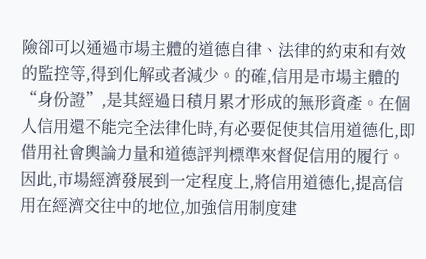險卻可以通過市場主體的道德自律、法律的約束和有效的監控等,得到化解或者減少。的確,信用是市場主體的“身份證”,是其經過日積月累才形成的無形資產。在個人信用還不能完全法律化時,有必要促使其信用道德化,即借用社會輿論力量和道德評判標準來督促信用的履行。因此,市場經濟發展到一定程度上,將信用道德化,提高信用在經濟交往中的地位,加強信用制度建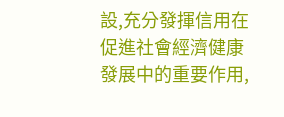設,充分發揮信用在促進社會經濟健康發展中的重要作用,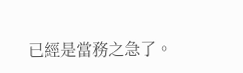已經是當務之急了。